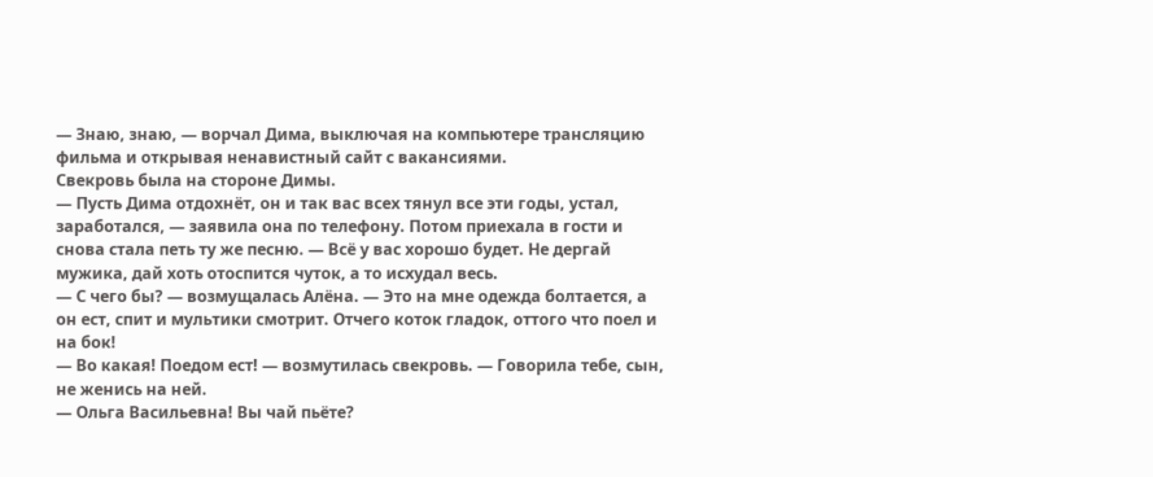— Знаю, знаю, — ворчал Дима, выключая на компьютере трансляцию фильма и открывая ненавистный сайт с вакансиями.
Свекровь была на стороне Димы.
— Пусть Дима отдохнёт, он и так вас всех тянул все эти годы, устал, заработался, — заявила она по телефону. Потом приехала в гости и снова стала петь ту же песню. — Всё у вас хорошо будет. Не дергай мужика, дай хоть отоспится чуток, а то исхудал весь.
— С чего бы? — возмущалась Алёна. — Это на мне одежда болтается, а он ест, спит и мультики смотрит. Отчего коток гладок, оттого что поел и на бок!
— Во какая! Поедом ест! — возмутилась свекровь. — Говорила тебе, сын, не женись на ней.
— Ольга Васильевна! Вы чай пьёте?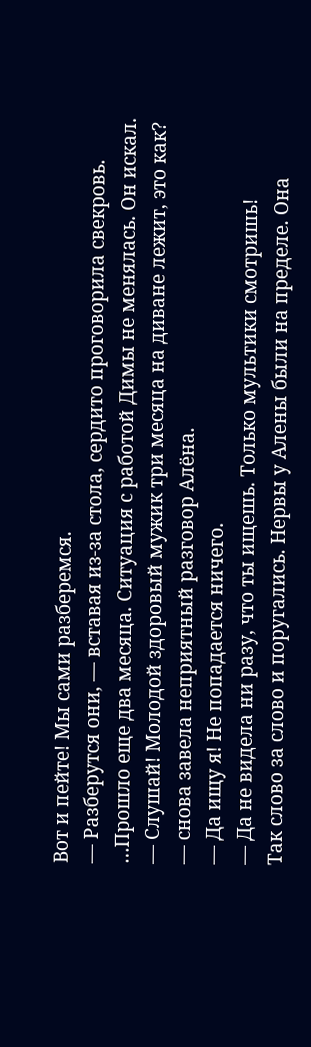Вот и пейте! Мы сами разберемся.
— Разберутся они, — вставая из-за стола, сердито проговорила свекровь.
…Прошло еще два месяца. Ситуация с работой Димы не менялась. Он искал.
— Слушай! Молодой здоровый мужик три месяца на диване лежит, это как? — снова завела неприятный разговор Алёна.
— Да ищу я! Не попадается ничего.
— Да не видела ни разу, что ты ищешь. Только мультики смотришь!
Так слово за слово и поругались. Нервы у Алены были на пределе. Она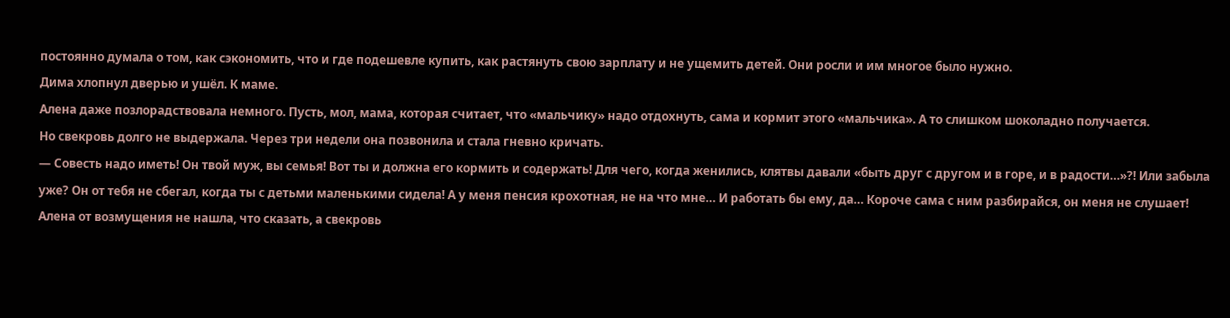постоянно думала о том, как сэкономить, что и где подешевле купить, как растянуть свою зарплату и не ущемить детей. Они росли и им многое было нужно.
Дима хлопнул дверью и ушёл. К маме.
Алена даже позлорадствовала немного. Пусть, мол, мама, которая считает, что «мальчику» надо отдохнуть, сама и кормит этого «мальчика». А то слишком шоколадно получается.
Но свекровь долго не выдержала. Через три недели она позвонила и стала гневно кричать.
— Совесть надо иметь! Он твой муж, вы семья! Вот ты и должна его кормить и содержать! Для чего, когда женились, клятвы давали «быть друг с другом и в горе, и в радости…»?! Или забыла уже? Он от тебя не сбегал, когда ты с детьми маленькими сидела! А у меня пенсия крохотная, не на что мне… И работать бы ему, да… Короче сама с ним разбирайся, он меня не слушает!
Алена от возмущения не нашла, что сказать, а свекровь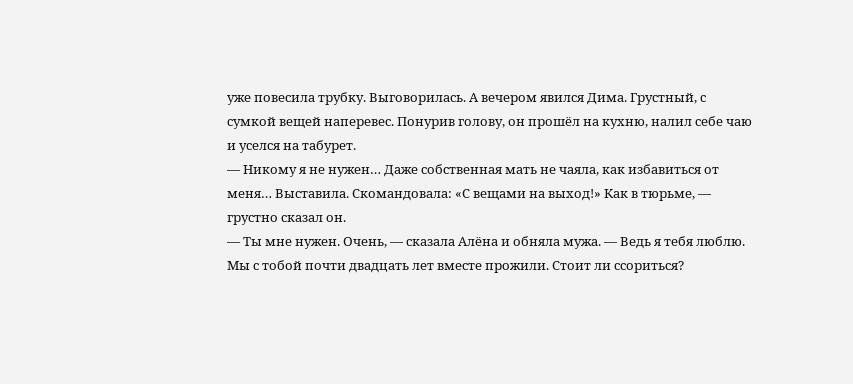уже повесила трубку. Выговорилась. А вечером явился Дима. Грустный, с сумкой вещей наперевес. Понурив голову, он прошёл на кухню, налил себе чаю и уселся на табурет.
— Никому я не нужен… Даже собственная мать не чаяла, как избавиться от меня… Выставила. Скомандовала: «С вещами на выход!» Как в тюрьме, — грустно сказал он.
— Ты мне нужен. Очень, — сказала Алёна и обняла мужа. — Ведь я тебя люблю. Мы с тобой почти двадцать лет вместе прожили. Стоит ли ссориться?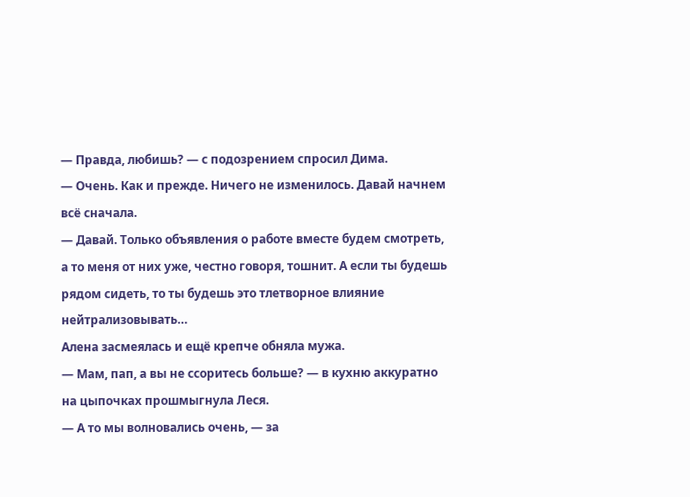— Правда, любишь? — с подозрением спросил Дима.
— Очень. Как и прежде. Ничего не изменилось. Давай начнем всё сначала.
— Давай. Только объявления о работе вместе будем смотреть, а то меня от них уже, честно говоря, тошнит. А если ты будешь рядом сидеть, то ты будешь это тлетворное влияние нейтрализовывать…
Алена засмеялась и ещё крепче обняла мужа.
— Мам, пап, а вы не ссоритесь больше? — в кухню аккуратно на цыпочках прошмыгнула Леся.
— А то мы волновались очень, — за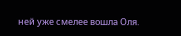ней уже смелее вошла Оля.